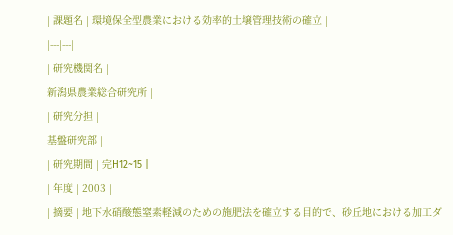| 課題名 | 環境保全型農業における効率的土壌管理技術の確立 |
|---|---|
| 研究機関名 |
新潟県農業総合研究所 |
| 研究分担 |
基盤研究部 |
| 研究期間 | 完H12~15 |
| 年度 | 2003 |
| 摘要 | 地下水硝酸態窒素軽減のための施肥法を確立する目的で、砂丘地における加工ダ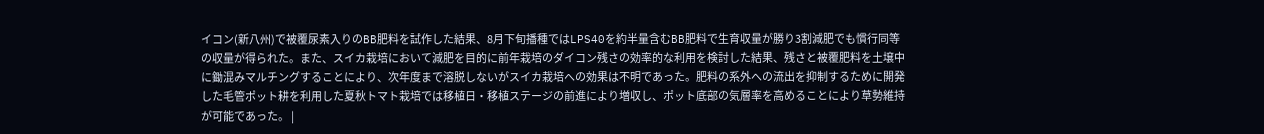イコン(新八州)で被覆尿素入りのBB肥料を試作した結果、8月下旬播種ではLPS40を約半量含むBB肥料で生育収量が勝り3割減肥でも慣行同等の収量が得られた。また、スイカ栽培において減肥を目的に前年栽培のダイコン残さの効率的な利用を検討した結果、残さと被覆肥料を土壌中に鋤混みマルチングすることにより、次年度まで溶脱しないがスイカ栽培への効果は不明であった。肥料の系外への流出を抑制するために開発した毛管ポット耕を利用した夏秋トマト栽培では移植日・移植ステージの前進により増収し、ポット底部の気層率を高めることにより草勢維持が可能であった。 |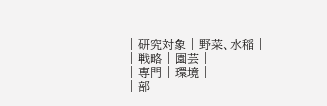| 研究対象 | 野菜、水稲 |
| 戦略 | 園芸 |
| 専門 | 環境 |
| 部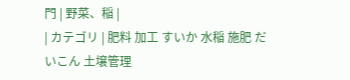門 | 野菜、稲 |
| カテゴリ | 肥料 加工 すいか 水稲 施肥 だいこん 土壌管理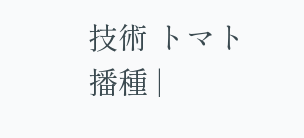技術 トマト 播種 |